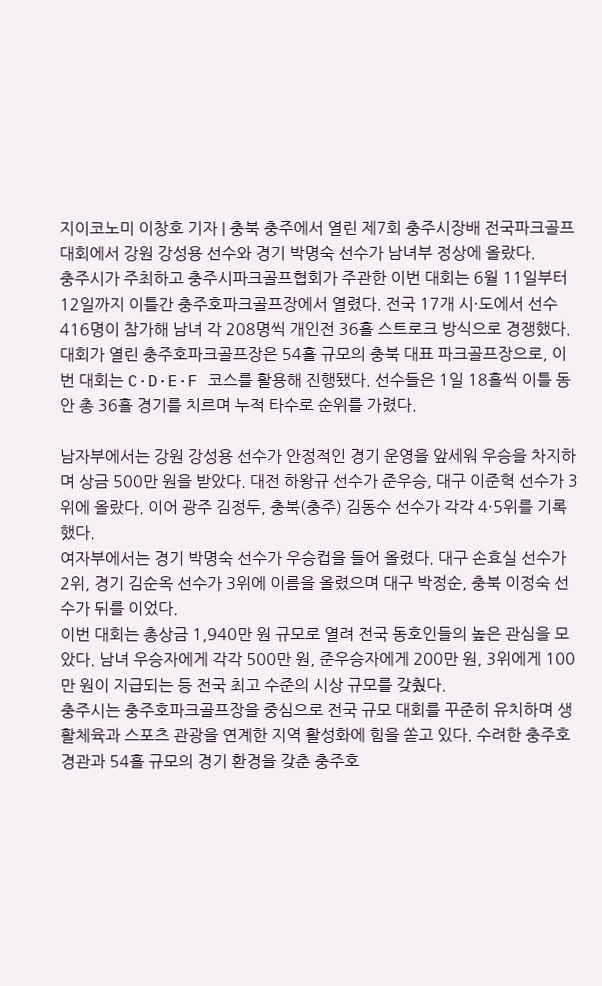지이코노미 이창호 기자 | 충북 충주에서 열린 제7회 충주시장배 전국파크골프대회에서 강원 강성용 선수와 경기 박명숙 선수가 남녀부 정상에 올랐다.
충주시가 주최하고 충주시파크골프협회가 주관한 이번 대회는 6월 11일부터 12일까지 이틀간 충주호파크골프장에서 열렸다. 전국 17개 시·도에서 선수 416명이 참가해 남녀 각 208명씩 개인전 36홀 스트로크 방식으로 경쟁했다.
대회가 열린 충주호파크골프장은 54홀 규모의 충북 대표 파크골프장으로, 이번 대회는 C·D·E·F 코스를 활용해 진행됐다. 선수들은 1일 18홀씩 이틀 동안 총 36홀 경기를 치르며 누적 타수로 순위를 가렸다.

남자부에서는 강원 강성용 선수가 안정적인 경기 운영을 앞세워 우승을 차지하며 상금 500만 원을 받았다. 대전 하왕규 선수가 준우승, 대구 이준혁 선수가 3위에 올랐다. 이어 광주 김정두, 충북(충주) 김동수 선수가 각각 4·5위를 기록했다.
여자부에서는 경기 박명숙 선수가 우승컵을 들어 올렸다. 대구 손효실 선수가 2위, 경기 김순옥 선수가 3위에 이름을 올렸으며 대구 박정순, 충북 이정숙 선수가 뒤를 이었다.
이번 대회는 총상금 1,940만 원 규모로 열려 전국 동호인들의 높은 관심을 모았다. 남녀 우승자에게 각각 500만 원, 준우승자에게 200만 원, 3위에게 100만 원이 지급되는 등 전국 최고 수준의 시상 규모를 갖췄다.
충주시는 충주호파크골프장을 중심으로 전국 규모 대회를 꾸준히 유치하며 생활체육과 스포츠 관광을 연계한 지역 활성화에 힘을 쏟고 있다. 수려한 충주호 경관과 54홀 규모의 경기 환경을 갖춘 충주호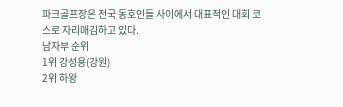파크골프장은 전국 동호인들 사이에서 대표적인 대회 코스로 자리매김하고 있다.
남자부 순위
1위 강성용(강원)
2위 하왕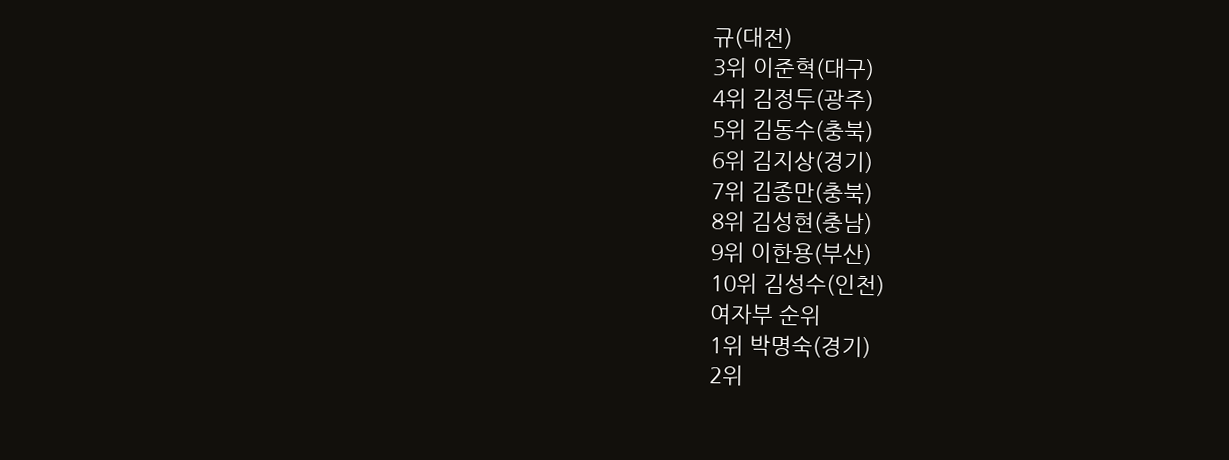규(대전)
3위 이준혁(대구)
4위 김정두(광주)
5위 김동수(충북)
6위 김지상(경기)
7위 김종만(충북)
8위 김성현(충남)
9위 이한용(부산)
10위 김성수(인천)
여자부 순위
1위 박명숙(경기)
2위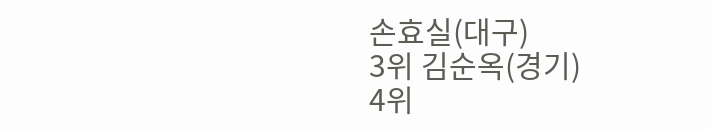손효실(대구)
3위 김순옥(경기)
4위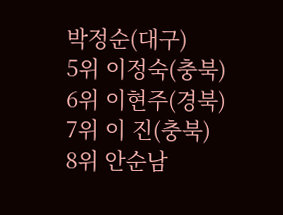박정순(대구)
5위 이정숙(충북)
6위 이현주(경북)
7위 이 진(충북)
8위 안순남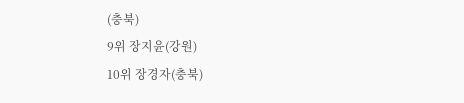(충북)
9위 장지윤(강원)
10위 장경자(충북)